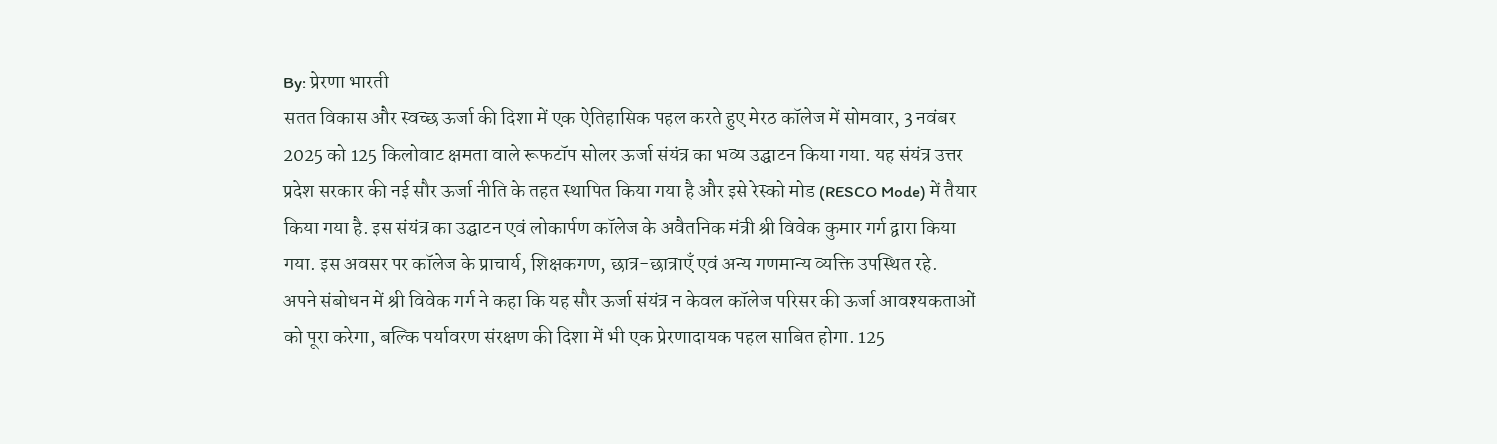By: प्रेरणा भारती
सतत विकास और स्वच्छ ऊर्जा की दिशा में एक ऐतिहासिक पहल करते हुए मेरठ कॉलेज में सोमवार, 3 नवंबर 2025 को 125 किलोवाट क्षमता वाले रूफटॉप सोलर ऊर्जा संयंत्र का भव्य उद्घाटन किया गया. यह संयंत्र उत्तर प्रदेश सरकार की नई सौर ऊर्जा नीति के तहत स्थापित किया गया है और इसे रेस्को मोड (RESCO Mode) में तैयार किया गया है. इस संयंत्र का उद्घाटन एवं लोकार्पण कॉलेज के अवैतनिक मंत्री श्री विवेक कुमार गर्ग द्वारा किया गया. इस अवसर पर कॉलेज के प्राचार्य, शिक्षकगण, छात्र-छात्राएँ एवं अन्य गणमान्य व्यक्ति उपस्थित रहे.
अपने संबोधन में श्री विवेक गर्ग ने कहा कि यह सौर ऊर्जा संयंत्र न केवल कॉलेज परिसर की ऊर्जा आवश्यकताओं को पूरा करेगा, बल्कि पर्यावरण संरक्षण की दिशा में भी एक प्रेरणादायक पहल साबित होगा. 125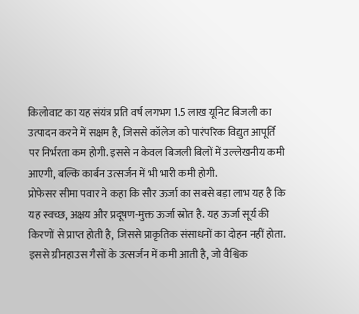किलोवाट का यह संयंत्र प्रति वर्ष लगभग 1.5 लाख यूनिट बिजली का उत्पादन करने में सक्षम है, जिससे कॉलेज को पारंपरिक विद्युत आपूर्ति पर निर्भरता कम होगी. इससे न केवल बिजली बिलों में उल्लेखनीय कमी आएगी, बल्कि कार्बन उत्सर्जन में भी भारी कमी होगी.
प्रोफेसर सीमा पवार ने कहा कि सौर ऊर्जा का सबसे बड़ा लाभ यह है कि यह स्वच्छ, अक्षय और प्रदूषण-मुक्त ऊर्जा स्रोत है. यह ऊर्जा सूर्य की किरणों से प्राप्त होती है, जिससे प्राकृतिक संसाधनों का दोहन नहीं होता. इससे ग्रीनहाउस गैसों के उत्सर्जन में कमी आती है, जो वैश्विक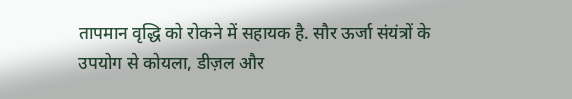तापमान वृद्धि को रोकने में सहायक है. सौर ऊर्जा संयंत्रों के उपयोग से कोयला, डीज़ल और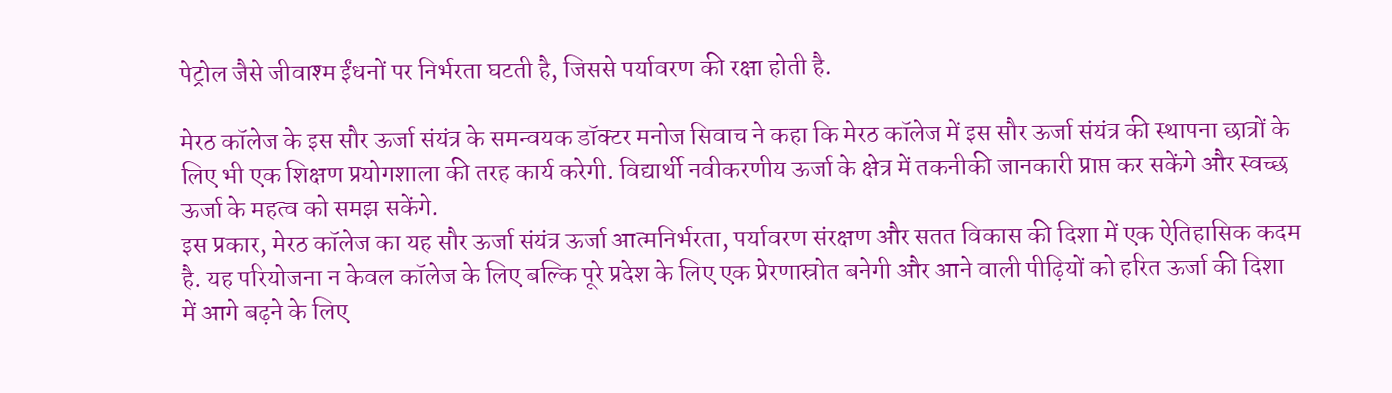पेट्रोल जैसे जीवाश्म ईंधनों पर निर्भरता घटती है, जिससे पर्यावरण की रक्षा होती है.

मेरठ कॉलेज के इस सौर ऊर्जा संयंत्र के समन्वयक डॉक्टर मनोज सिवाच ने कहा कि मेरठ कॉलेज में इस सौर ऊर्जा संयंत्र की स्थापना छात्रों के लिए भी एक शिक्षण प्रयोगशाला की तरह कार्य करेगी. विद्यार्थी नवीकरणीय ऊर्जा के क्षेत्र में तकनीकी जानकारी प्राप्त कर सकेंगे और स्वच्छ ऊर्जा के महत्व को समझ सकेंगे.
इस प्रकार, मेरठ कॉलेज का यह सौर ऊर्जा संयंत्र ऊर्जा आत्मनिर्भरता, पर्यावरण संरक्षण और सतत विकास की दिशा में एक ऐतिहासिक कदम है. यह परियोजना न केवल कॉलेज के लिए बल्कि पूरे प्रदेश के लिए एक प्रेरणास्रोत बनेगी और आने वाली पीढ़ियों को हरित ऊर्जा की दिशा में आगे बढ़ने के लिए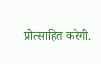प्रोत्साहित करेगी.